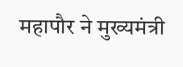महापौर ने मुख्यमंत्री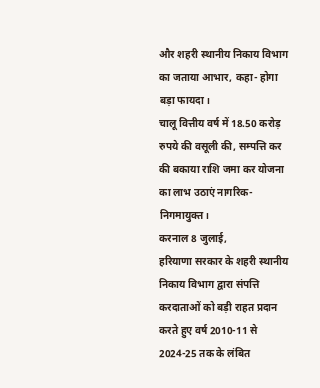और शहरी स्थानीय निकाय विभाग का जताया आभार, कहा- होगा बड़ा फायदा।
चालू वित्तीय वर्ष में 18.50 करोड़ रुपये की वसूली की, सम्पत्ति कर की बकाया राशि जमा कर योजना का लाभ उठाएं नागरिक- निगमायुक्त।
करनाल 8 जुलाई,
हरियाणा सरकार के शहरी स्थानीय निकाय विभाग द्वारा संपत्ति करदाताओं को बड़ी राहत प्रदान करते हुए वर्ष 2010-11 से 2024-25 तक के लंबित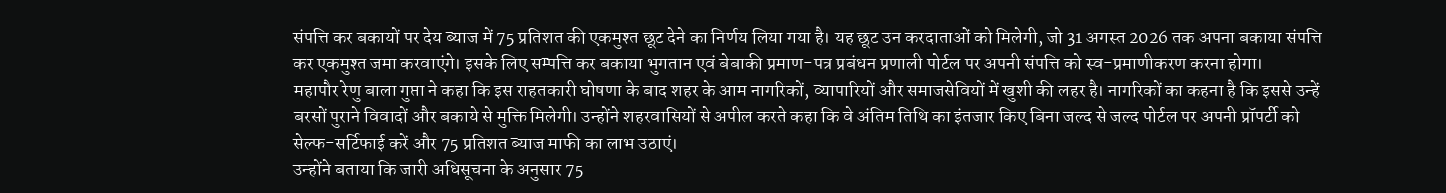संपत्ति कर बकायों पर देय ब्याज में 75 प्रतिशत की एकमुश्त छूट देने का निर्णय लिया गया है। यह छूट उन करदाताओं को मिलेगी, जो 31 अगस्त 2026 तक अपना बकाया संपत्ति कर एकमुश्त जमा करवाएंगे। इसके लिए सम्पत्ति कर बकाया भुगतान एवं बेबाकी प्रमाण-पत्र प्रबंधन प्रणाली पोर्टल पर अपनी संपत्ति को स्व-प्रमाणीकरण करना होगा।
महापौर रेणु बाला गुप्ता ने कहा कि इस राहतकारी घोषणा के बाद शहर के आम नागरिकों, व्यापारियों और समाजसेवियों में खुशी की लहर है। नागरिकों का कहना है कि इससे उन्हें बरसों पुराने विवादों और बकाये से मुक्ति मिलेगी। उन्होंने शहरवासियों से अपील करते कहा कि वे अंतिम तिथि का इंतजार किए बिना जल्द से जल्द पोर्टल पर अपनी प्रॉपर्टी को सेल्फ-सर्टिफाई करें और 75 प्रतिशत ब्याज माफी का लाभ उठाएं।
उन्होंने बताया कि जारी अधिसूचना के अनुसार 75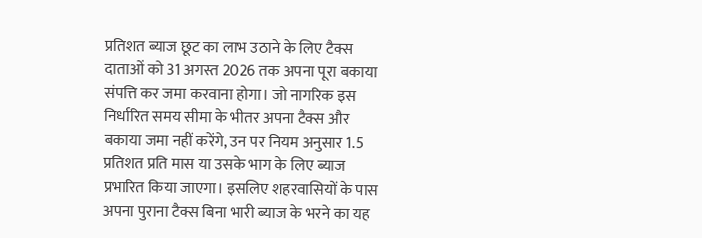प्रतिशत ब्याज छूट का लाभ उठाने के लिए टैक्स दाताओं को 31 अगस्त 2026 तक अपना पूरा बकाया संपत्ति कर जमा करवाना होगा। जो नागरिक इस निर्धारित समय सीमा के भीतर अपना टैक्स और बकाया जमा नहीं करेंगे, उन पर नियम अनुसार 1.5 प्रतिशत प्रति मास या उसके भाग के लिए ब्याज प्रभारित किया जाएगा। इसलिए शहरवासियों के पास अपना पुराना टैक्स बिना भारी ब्याज के भरने का यह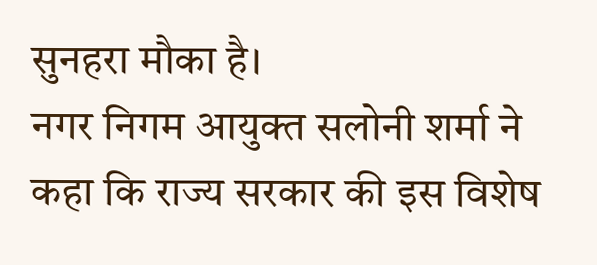सुनहरा मौका है।
नगर निगम आयुक्त सलोनी शर्मा ने कहा कि राज्य सरकार की इस विशेष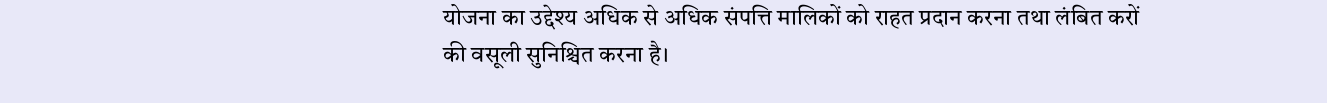योजना का उद्देश्य अधिक से अधिक संपत्ति मालिकों को राहत प्रदान करना तथा लंबित करों की वसूली सुनिश्चित करना है।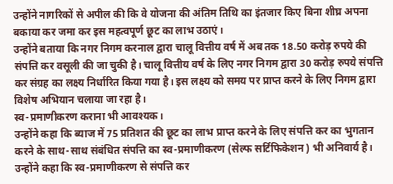उन्होंने नागरिकों से अपील की कि वे योजना की अंतिम तिथि का इंतजार किए बिना शीघ्र अपना बकाया कर जमा कर इस महत्वपूर्ण छूट का लाभ उठाएं।
उन्होंने बताया कि नगर निगम करनाल द्वारा चालू वित्तीय वर्ष में अब तक 18.50 करोड़ रुपये की संपत्ति कर वसूली की जा चुकी है। चालू वित्तीय वर्ष के लिए नगर निगम द्वारा 30 करोड़ रुपये संपत्ति कर संग्रह का लक्ष्य निर्धारित किया गया है। इस लक्ष्य को समय पर प्राप्त करने के लिए निगम द्वारा विशेष अभियान चलाया जा रहा है।
स्व-प्रमाणीकरण कराना भी आवश्यक।
उन्होंने कहा कि ब्याज में 75 प्रतिशत की छूट का लाभ प्राप्त करने के लिए संपत्ति कर का भुगतान करने के साथ-साथ संबंधित संपत्ति का स्व-प्रमाणीकरण (सेल्फ सर्टिफिकेशन) भी अनिवार्य है। उन्होंने कहा कि स्व-प्रमाणीकरण से संपत्ति कर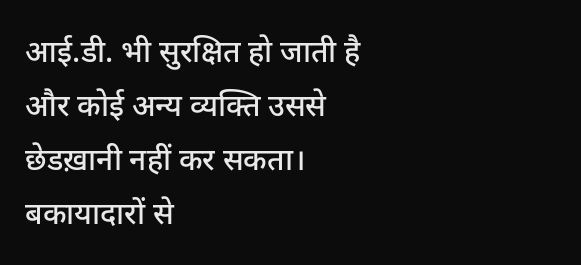आई.डी. भी सुरक्षित हो जाती है और कोई अन्य व्यक्ति उससे छेडख़ानी नहीं कर सकता।
बकायादारों से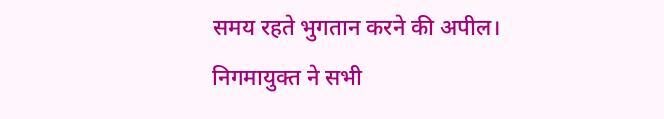समय रहते भुगतान करने की अपील।
निगमायुक्त ने सभी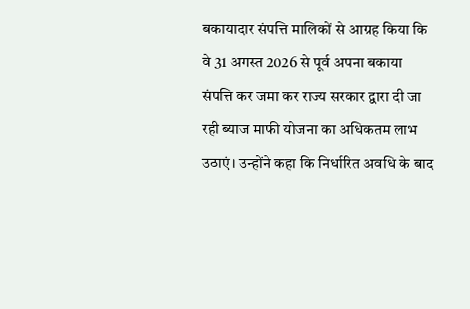बकायादार संपत्ति मालिकों से आग्रह किया कि वे 31 अगस्त 2026 से पूर्व अपना बकाया संपत्ति कर जमा कर राज्य सरकार द्वारा दी जा रही ब्याज माफी योजना का अधिकतम लाभ उठाएं। उन्होंने कहा कि निर्धारित अवधि के बाद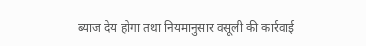ब्याज देय होगा तथा नियमानुसार वसूली की कार्रवाई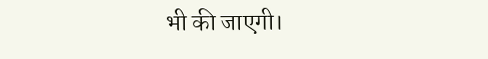भी की जाएगी।